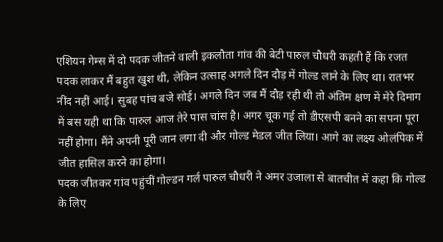एशियन गेम्स में दो पदक जीतने वाली इकलौता गांव की बेटी पारुल चौधरी कहती हैं कि रजत पदक लाकर मैं बहुत खुश थी, लेकिन उत्साह अगले दिन दौड़ में गोल्ड लाने के लिए था। रातभर नींद नहीं आई। सुबह पांच बजे सोई। अगले दिन जब मैं दौड़ रही थी तो अंतिम क्षण में मेरे दिमाग में बस यही था कि पारुल आज तेरे पास चांस है। अगर चूक गई तो डीएसपी बनने का सपना पूरा नहीं होगा। मैंने अपनी पूरी जान लगा दी और गोल्ड मेडल जीत लिया। आगे का लक्ष्य ओलंपिक में जीत हासिल करने का होगा।
पदक जीतकर गांव पहुंचीं गोल्डन गर्ल पारुल चौधरी ने अमर उजाला से बातचीत में कहा कि गोल्ड के लिए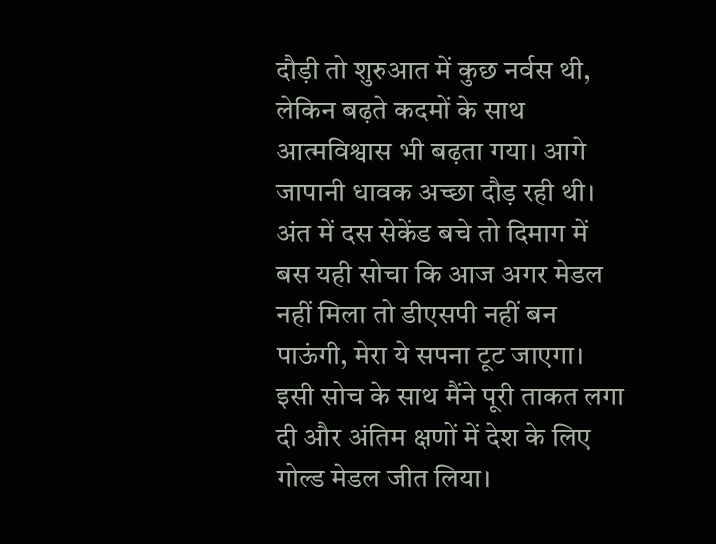दौड़ी तो शुरुआत में कुछ नर्वस थी, लेकिन बढ़ते कदमों के साथ आत्मविश्वास भी बढ़ता गया। आगे जापानी धावक अच्छा दौड़ रही थी। अंत में दस सेकेंड बचे तो दिमाग में बस यही सोचा कि आज अगर मेडल नहीं मिला तो डीएसपी नहीं बन पाऊंगी, मेरा ये सपना टूट जाएगा। इसी सोच के साथ मैंने पूरी ताकत लगा दी और अंतिम क्षणों में देश के लिए गोल्ड मेडल जीत लिया।